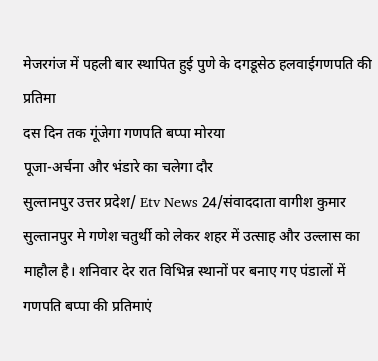मेजरगंज में पहली बार स्थापित हुई पुणे के दगडूसेठ हलवाईगणपति की प्रतिमा
दस दिन तक गूंजेगा गणपति बप्पा मोरया
पूजा-अर्चना और भंडारे का चलेगा दौर
सुल्तानपुर उत्तर प्रदेश/ Etv News 24/संवाददाता वागीश कुमार
सुल्तानपुर मे गणेश चतुर्थी को लेकर शहर में उत्साह और उल्लास का माहौल है। शनिवार देर रात विभिन्न स्थानों पर बनाए गए पंडालों में गणपति बप्पा की प्रतिमाएं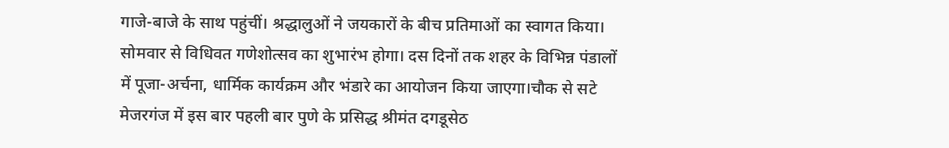गाजे-बाजे के साथ पहुंचीं। श्रद्धालुओं ने जयकारों के बीच प्रतिमाओं का स्वागत किया। सोमवार से विधिवत गणेशोत्सव का शुभारंभ होगा। दस दिनों तक शहर के विभिन्न पंडालों में पूजा-अर्चना, धार्मिक कार्यक्रम और भंडारे का आयोजन किया जाएगा।चौक से सटे मेजरगंज में इस बार पहली बार पुणे के प्रसिद्ध श्रीमंत दगडूसेठ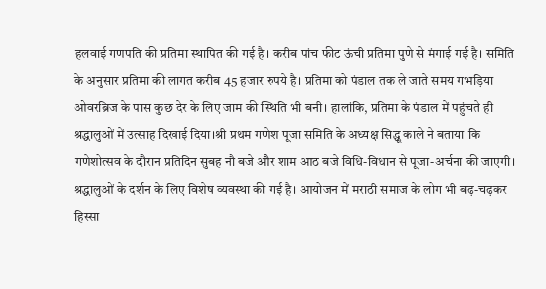हलवाई गणपति की प्रतिमा स्थापित की गई है। करीब पांच फीट ऊंची प्रतिमा पुणे से मंगाई गई है। समिति के अनुसार प्रतिमा की लागत करीब 45 हजार रुपये है। प्रतिमा को पंडाल तक ले जाते समय गभड़िया ओवरब्रिज के पास कुछ देर के लिए जाम की स्थिति भी बनी। हालांकि, प्रतिमा के पंडाल में पहुंचते ही श्रद्धालुओं में उत्साह दिखाई दिया।श्री प्रथम गणेश पूजा समिति के अध्यक्ष सिद्धू काले ने बताया कि गणेशोत्सव के दौरान प्रतिदिन सुबह नौ बजे और शाम आठ बजे विधि-विधान से पूजा-अर्चना की जाएगी। श्रद्धालुओं के दर्शन के लिए विशेष व्यवस्था की गई है। आयोजन में मराठी समाज के लोग भी बढ़-चढ़कर हिस्सा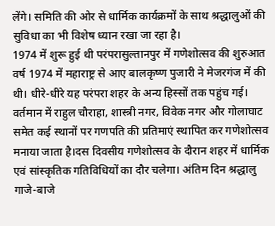लेंगे। समिति की ओर से धार्मिक कार्यक्रमों के साथ श्रद्धालुओं की सुविधा का भी विशेष ध्यान रखा जा रहा है।
1974 में शुरू हुई थी परंपरासुल्तानपुर में गणेशोत्सव की शुरुआत वर्ष 1974 में महाराष्ट्र से आए बालकृष्ण पुजारी ने मेजरगंज में की थी। धीरे-धीरे यह परंपरा शहर के अन्य हिस्सों तक पहुंच गई। वर्तमान में राहुल चौराहा, शास्त्री नगर, विवेक नगर और गोलाघाट समेत कई स्थानों पर गणपति की प्रतिमाएं स्थापित कर गणेशोत्सव मनाया जाता है।दस दिवसीय गणेशोत्सव के दौरान शहर में धार्मिक एवं सांस्कृतिक गतिविधियों का दौर चलेगा। अंतिम दिन श्रद्धालु गाजे-बाजे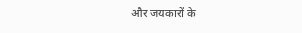और जयकारों के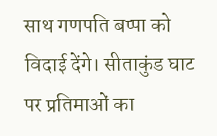साथ गणपति बप्पा को विदाई देंगे। सीताकुंड घाट पर प्रतिमाओं का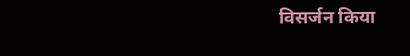विसर्जन किया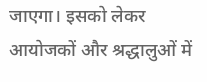जाएगा। इसको लेकर आयोजकों और श्रद्धालुओं में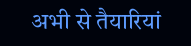अभी से तैयारियां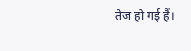तेज हो गई हैं।